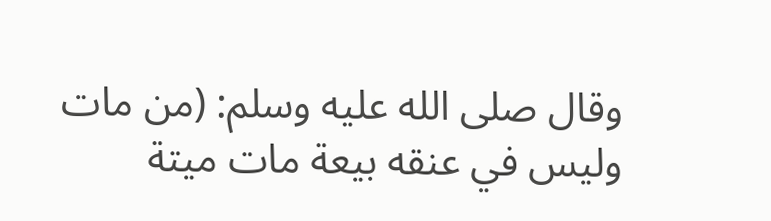وقال صلى الله عليه وسلم: (من مات وليس في عنقه بيعة مات ميتة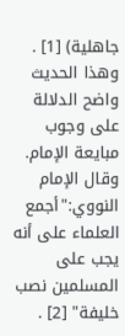جاهلية) [1] . وهذا الحديث واضح الدلالة على وجوب مبايعة الإمام.
وقال الإمام النووي:"أجمع العلماء على أنه يجب على المسلمين نصب خليفة" [2] .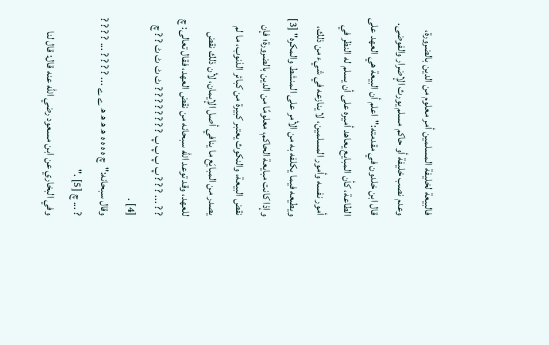فالبيعة لخليفة المسلمين أمر معلوم من الدين بالضرورة، وعدم نصب خليفة أو حاكم مسلم يورث الإضرار والفوضى.
قال ابن خلدون في مقدمته:"اعلم أن البيعة هي العهد على الطاعة، كأن المبايع يعاهد أميره على أن يسلم له النظر في أمور نفسه وأمور المسلمين، لا ينازعه في شيء من ذلك، ويطيعه فيما يكلفه به من الأمر على المنشط والمكره" [3]
وإذا كانت مبايعة الحاكم، معلومًا من الدين بالضرورة؛ فإن نقض البيعة، والنكوث يعتبر كبيرة من كبائر الذنوب، ما لم يصدر من المبايَع ما ينافي أصل الإيمان، لأن ذلك نقض للعهد، وقد توعد الله سبحانه من نقض العهد، فقال تعالى: چ ? ? ... ? ? ? پ پ پ پ ? ? ? ? ? ? ? ? ٹ ٹ ٹ ٹ ? ? چ [4] .
وقال سبحانه:"چ ہ ہ ہ ہ ھ ھ ھ ھ ے ے ... ? ? ? ? ... ? ? ? ? ? ... چ [5] ."
وفي البخاري عن ابن مسعود رضي الله عنه قال: قال لنا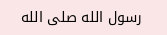رسول الله صلى الله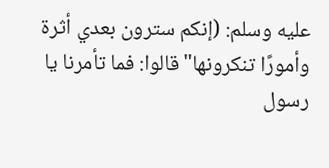عليه وسلم: (إنكم سترون بعدي أثرة وأمورًا تنكرونها"قالوا: فما تأمرنا يا رسول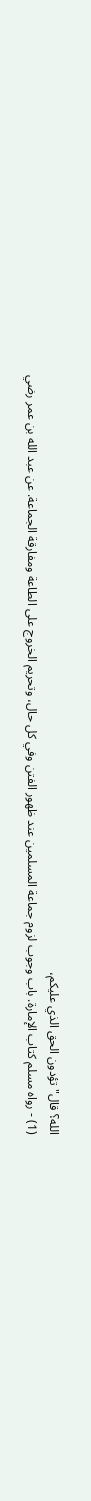الله؟ قال"تؤدون الحق الذي عليكم،
(1) - رواه مسلم كتاب الإمارة. باب وجوب لزوم جماعة المسلمين عند ظهور الفتن وفي كل حال، وتحريم الخروج على الطاعة ومفارقة الجماعة. عن عبد الله بن عمر رضي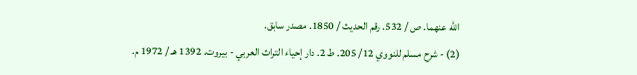الله عنهما. ص / 532. رقم الحديث / 1850. مصدر سابق.
(2) - شرح مسلم للنووي 12/ 205. ط 2. دار إحياء التراث العربي - بيروت. 1392 هـ / 1972 م.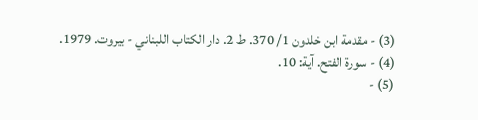(3) - مقدمة ابن خلدون 1/ 370. ط 2. دار الكتاب اللبناني - بيروت. 1979.
(4) - سورة الفتح. آية: 10.
(5) -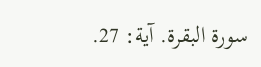سورة البقرة. آية: 27.